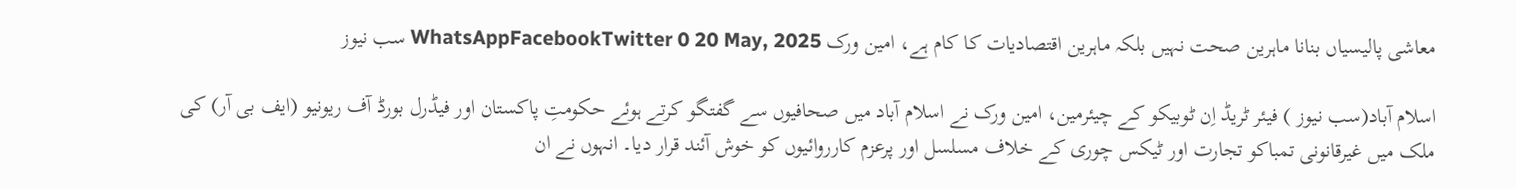معاشی پالیسیاں بنانا ماہرین صحت نہیں بلکہ ماہرین اقتصادیات کا کام ہے، امین ورک WhatsAppFacebookTwitter 0 20 May, 2025 سب نیوز

اسلام آباد(سب نیوز ) فیئر ٹریڈ اِن ٹوبیکو کے چیئرمین، امین ورک نے اسلام آباد میں صحافیوں سے گفتگو کرتے ہوئے حکومتِ پاکستان اور فیڈرل بورڈ آف ریونیو (ایف بی آر) کی ملک میں غیرقانونی تمباکو تجارت اور ٹیکس چوری کے خلاف مسلسل اور پرعزم کارروائیوں کو خوش آئند قرار دیا۔ انہوں نے ان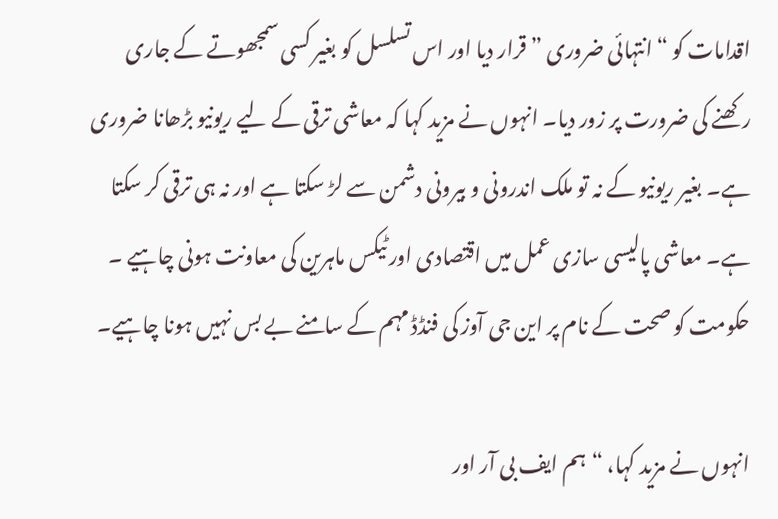اقدامات کو “انتہائی ضروری ” قرار دیا اور اس تسلسل کو بغیر کسی سمجھوتے کے جاری رکھنے کی ضرورت پر زور دیا۔ انہوں نے مزید کہا کہ معاشی ترقی کے لیے ریونیو بڑھانا ضروری ہے۔ بغیر ریونیو کے نہ تو ملک اندرونی و بیرونی دشمن سے لڑ سکتا ہے اور نہ ہی ترقی کر سکتا ہے۔ معاشی پالیسی سازی عمل میں اقتصادی اور ٹیکس ماہرین کی معاونت ہونی چاہیے ۔ حکومت کو صحت کے نام پر این جی آوز کی فنڈڈ مہم کے سامنے بے بس نہیں ہونا چاہیے۔

انہوں نے مزید کہا، “ہم ایف بی آر اور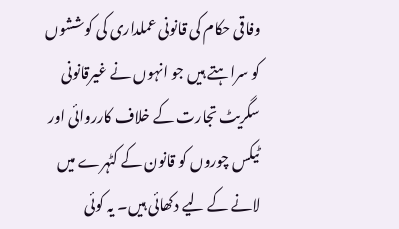وفاقی حکام کی قانونی عملداری کی کوششوں کو سراہتے ہیں جو انہوں نے غیرقانونی سگریٹ تجارت کے خلاف کارروائی اور ٹیکس چوروں کو قانون کے کٹہرے میں لانے کے لیے دکھائی ہیں۔ یہ کوئی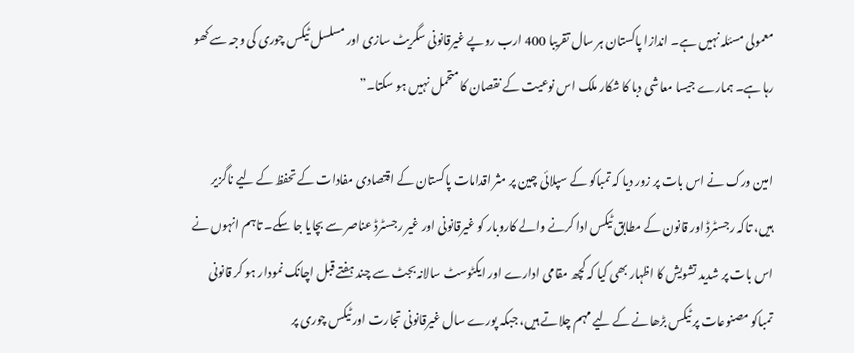معمولی مسئلہ نہیں ہے۔ اندازا پاکستان ہر سال تقریبا 400 ارب روپے غیرقانونی سگریٹ سازی اور مسلسل ٹیکس چوری کی وجہ سے کھو رہا ہے۔ ہمارے جیسا معاشی دبا کا شکار ملک اس نوعیت کے نقصان کا متحمل نہیں ہو سکتا۔”

امین ورک نے اس بات پر زور دیا کہ تمباکو کے سپلائی چین پر مثر اقدامات پاکستان کے اقتصادی مفادات کے تحفظ کے لیے ناگزیر ہیں، تاکہ رجسٹرڈ اور قانون کے مطابق ٹیکس ادا کرنے والے کاروبار کو غیرقانونی اور غیر رجسٹرڈ عناصر سے بچایا جا سکے۔ تاہم انہوں نے اس بات پر شدید تشویش کا اظہار بھی کیا کہ کچھ مقامی ادارے اور ایکٹوسٹ سالانہ بجٹ سے چند ہفتے قبل اچانک نمودار ہو کر قانونی تمباکو مصنوعات پر ٹیکس بڑھانے کے لیے مہم چلاتے ہیں، جبکہ پورے سال غیرقانونی تجارت اور ٹیکس چوری پر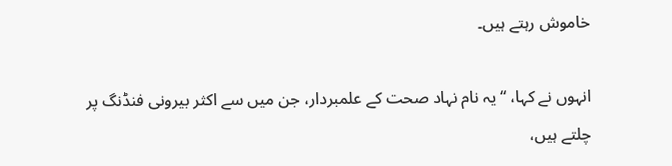خاموش رہتے ہیں۔

انہوں نے کہا، “یہ نام نہاد صحت کے علمبردار، جن میں سے اکثر بیرونی فنڈنگ پر چلتے ہیں،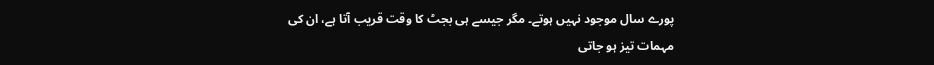پورے سال موجود نہیں ہوتے۔ مگر جیسے ہی بجٹ کا وقت قریب آتا ہے، ان کی مہمات تیز ہو جاتی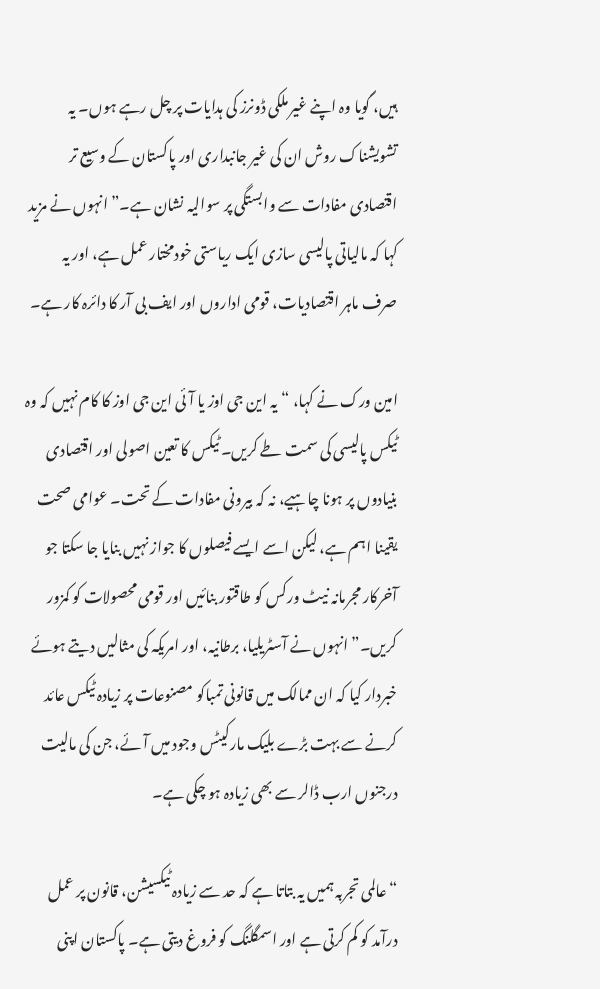ہیں، گویا وہ اپنے غیر ملکی ڈونرز کی ہدایات پر چل رہے ہوں۔ یہ تشویشناک روش ان کی غیر جانبداری اور پاکستان کے وسیع تر اقتصادی مفادات سے وابستگی پر سوالیہ نشان ہے۔” انہوں نے مزید کہا کہ مالیاتی پالیسی سازی ایک ریاستی خودمختار عمل ہے، اور یہ صرف ماہر اقتصادیات، قومی اداروں اور ایف بی آر کا دائرہ کار ہے۔

امین ورک نے کہا، “یہ این جی اوز یا آئی این جی اوز کا کام نہیں کہ وہ ٹیکس پالیسی کی سمت طے کریں۔ ٹیکس کا تعین اصولی اور اقتصادی بنیادوں پر ہونا چاہیے، نہ کہ بیرونی مفادات کے تحت۔ عوامی صحت یقینا اہم ہے، لیکن اسے ایسے فیصلوں کا جواز نہیں بنایا جا سکتا جو آخرکار مجرمانہ نیٹ ورکس کو طاقتور بنائیں اور قومی محصولات کو کمزور کریں۔” انہوں نے آسٹریلیا، برطانیہ، اور امریکہ کی مثالیں دیتے ہوئے خبردار کیا کہ ان ممالک میں قانونی تمباکو مصنوعات پر زیادہ ٹیکس عائد کرنے سے بہت بڑے بلیک مارکیٹس وجود میں آئے، جن کی مالیت درجنوں ارب ڈالر سے بھی زیادہ ہو چکی ہے۔

“عالمی تجربہ ہمیں یہ بتاتا ہے کہ حد سے زیادہ ٹیکسیشن، قانون پر عمل درآمد کو کم کرتی ہے اور اسمگلنگ کو فروغ دیتی ہے۔ پاکستان اپنی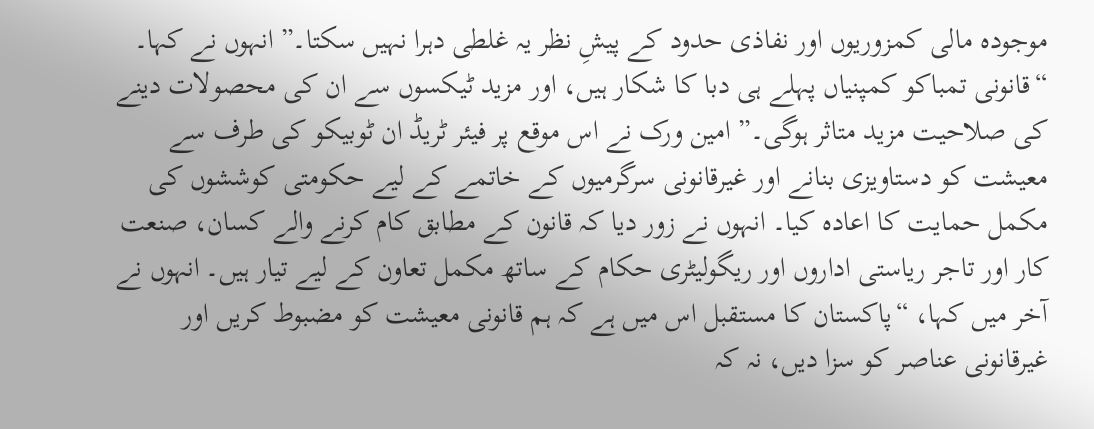موجودہ مالی کمزوریوں اور نفاذی حدود کے پیشِ نظر یہ غلطی دہرا نہیں سکتا۔” انہوں نے کہا۔ “قانونی تمباکو کمپنیاں پہلے ہی دبا کا شکار ہیں، اور مزید ٹیکسوں سے ان کی محصولات دینے کی صلاحیت مزید متاثر ہوگی۔” امین ورک نے اس موقع پر فیئر ٹریڈ ان ٹوبیکو کی طرف سے معیشت کو دستاویزی بنانے اور غیرقانونی سرگرمیوں کے خاتمے کے لیے حکومتی کوششوں کی مکمل حمایت کا اعادہ کیا۔ انہوں نے زور دیا کہ قانون کے مطابق کام کرنے والے کسان، صنعت کار اور تاجر ریاستی اداروں اور ریگولیٹری حکام کے ساتھ مکمل تعاون کے لیے تیار ہیں۔ انہوں نے آخر میں کہا، “پاکستان کا مستقبل اس میں ہے کہ ہم قانونی معیشت کو مضبوط کریں اور غیرقانونی عناصر کو سزا دیں، نہ کہ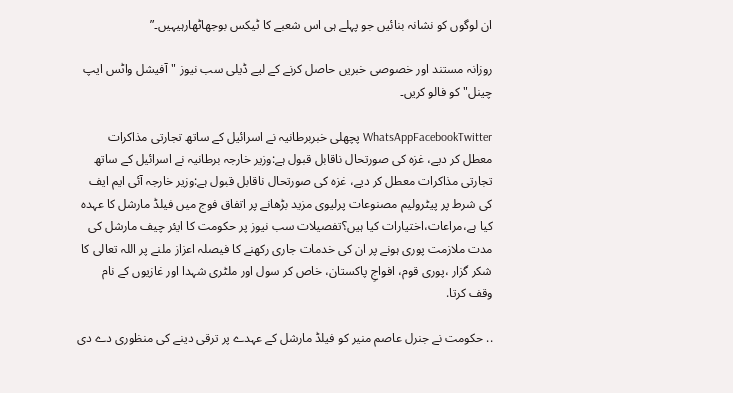ان لوگوں کو نشانہ بنائیں جو پہلے ہی اس شعبے کا ٹیکس بوجھاٹھارہیہیں۔”

روزانہ مستند اور خصوصی خبریں حاصل کرنے کے لیے ڈیلی سب نیوز "آفیشل واٹس ایپ چینل" کو فالو کریں۔

WhatsAppFacebookTwitter پچھلی خبربرطانیہ نے اسرائیل کے ساتھ تجارتی مذاکرات معطل کر دیے، غزہ کی صورتحال ناقابل قبول ہے:وزیر خارجہ برطانیہ نے اسرائیل کے ساتھ تجارتی مذاکرات معطل کر دیے، غزہ کی صورتحال ناقابل قبول ہے:وزیر خارجہ آئی ایم ایف کی شرط پر پیٹرولیم مصنوعات پرلیوی مزید بڑھانے پر اتفاق فوج میں فیلڈ مارشل کا عہدہ کیا ہے،مراعات،اختیارات کیا ہیں؟تفصیلات سب نیوز پر حکومت کا ایئر چیف مارشل کی مدت ملازمت پوری ہونے پر ان کی خدمات جاری رکھنے کا فیصلہ اعزاز ملنے پر اللہ تعالی کا شکر گزار ،پوری قوم، افواجِ پاکستان، خاص کر سول اور ملٹری شہدا اور غازیوں کے نام وقف کرتا.

.. حکومت نے جنرل عاصم منیر کو فیلڈ مارشل کے عہدے پر ترقی دینے کی منظوری دے دی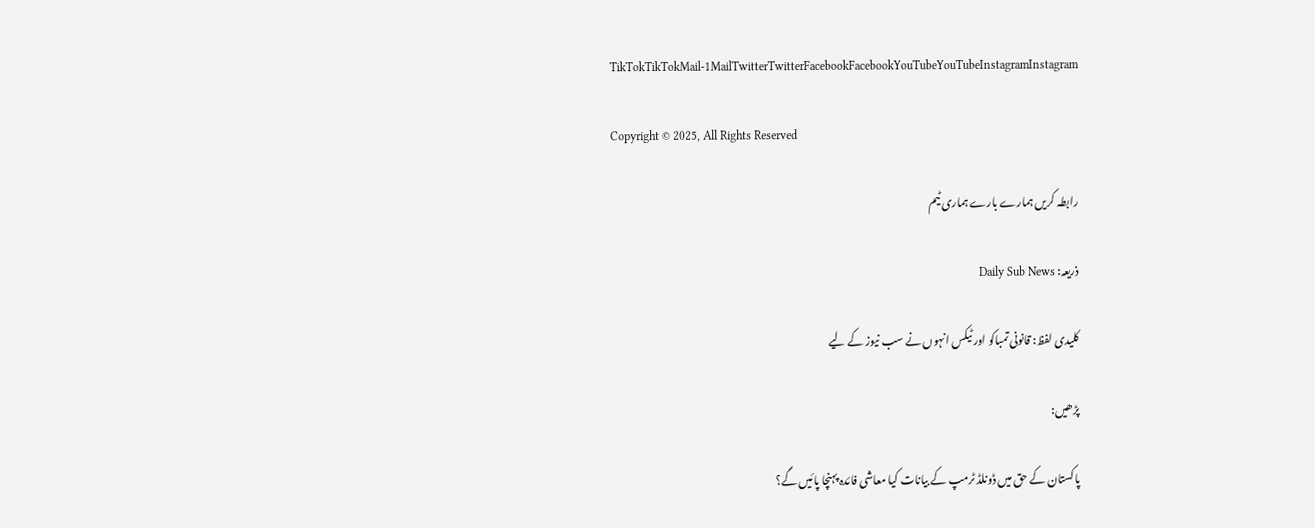TikTokTikTokMail-1MailTwitterTwitterFacebookFacebookYouTubeYouTubeInstagramInstagram

Copyright © 2025, All Rights Reserved

رابطہ کریں ہمارے بارے ہماری ٹیم

ذریعہ: Daily Sub News

کلیدی لفظ: قانونی تمباکو اور ٹیکس انہوں نے سب نیوز کے لیے

پڑھیں:

پاکستان کے حق میں ڈونلڈ ٹرمپ کے بیانات کیا معاشی فائدہ پہنچا پائیں گے؟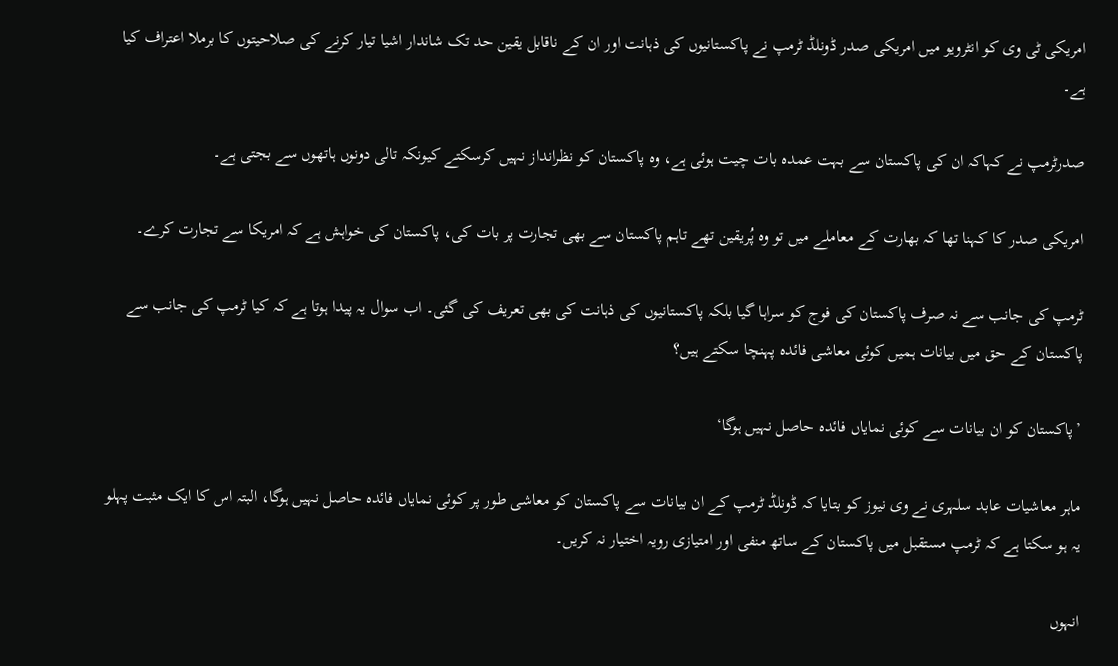امریکی ٹی وی کو انٹرویو میں امریکی صدر ڈونلڈ ٹرمپ نے پاکستانیوں کی ذہانت اور ان کے ناقابل یقین حد تک شاندار اشیا تیار کرنے کی صلاحیتوں کا برملا اعتراف کیا ہے۔

صدرٹرمپ نے کہاکہ ان کی پاکستان سے بہت عمدہ بات چیت ہوئی ہے، وہ پاکستان کو نظرانداز نہیں کرسکتے کیونکہ تالی دونوں ہاتھوں سے بجتی ہے۔

امریکی صدر کا کہنا تھا کہ بھارت کے معاملے میں تو وہ پُریقین تھے تاہم پاکستان سے بھی تجارت پر بات کی، پاکستان کی خواہش ہے کہ امریکا سے تجارت کرے۔

ٹرمپ کی جانب سے نہ صرف پاکستان کی فوج کو سراہا گیا بلکہ پاکستانیوں کی ذہانت کی بھی تعریف کی گئی۔ اب سوال یہ پیدا ہوتا ہے کہ کیا ٹرمپ کی جانب سے پاکستان کے حق میں بیانات ہمیں کوئی معاشی فائدہ پہنچا سکتے ہیں؟

’پاکستان کو ان بیانات سے کوئی نمایاں فائدہ حاصل نہیں ہوگا‘

ماہر معاشیات عابد سلہری نے وی نیوز کو بتایا کہ ڈونلڈ ٹرمپ کے ان بیانات سے پاکستان کو معاشی طور پر کوئی نمایاں فائدہ حاصل نہیں ہوگا، البتہ اس کا ایک مثبت پہلو یہ ہو سکتا ہے کہ ٹرمپ مستقبل میں پاکستان کے ساتھ منفی اور امتیازی رویہ اختیار نہ کریں۔

انہوں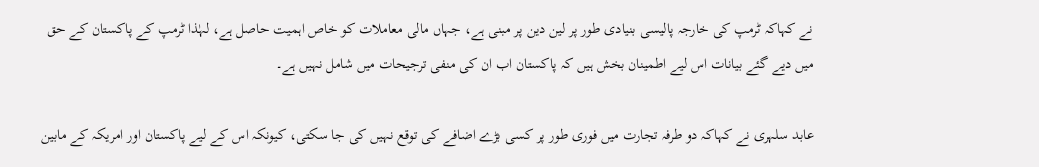نے کہاکہ ٹرمپ کی خارجہ پالیسی بنیادی طور پر لین دین پر مبنی ہے، جہاں مالی معاملات کو خاص اہمیت حاصل ہے، لہٰذا ٹرمپ کے پاکستان کے حق میں دیے گئے بیانات اس لیے اطمینان بخش ہیں کہ پاکستان اب ان کی منفی ترجیحات میں شامل نہیں ہے۔

عابد سلہری نے کہاکہ دو طرفہ تجارت میں فوری طور پر کسی بڑے اضافے کی توقع نہیں کی جا سکتی، کیونکہ اس کے لیے پاکستان اور امریکہ کے مابین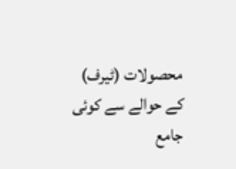محصولات (ٹیرف) کے حوالے سے کوئی جامع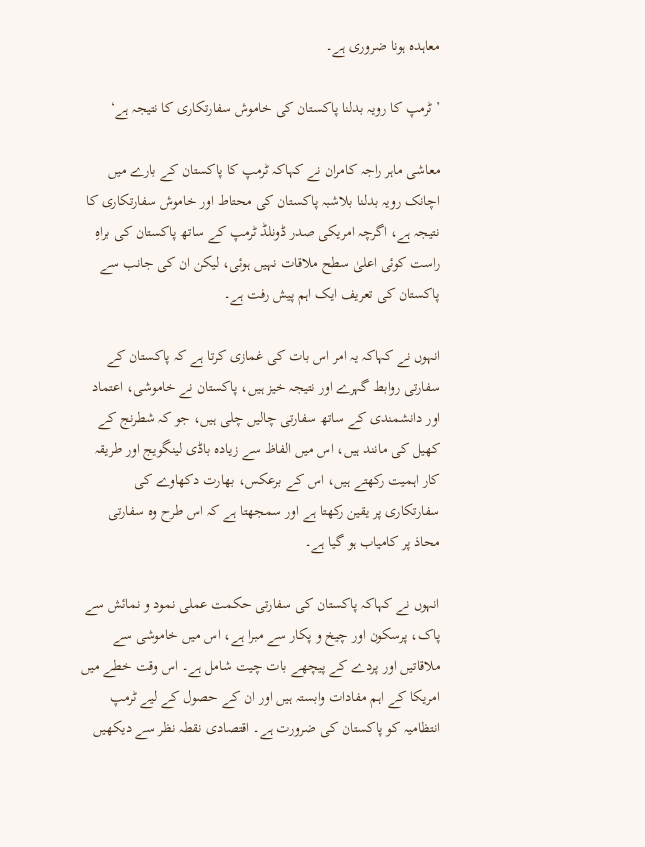معاہدہ ہونا ضروری ہے۔

’ٹرمپ کا رویہ بدلنا پاکستان کی خاموش سفارتکاری کا نتیجہ ہے‘

معاشی ماہر راجہ کامران نے کہاکہ ٹرمپ کا پاکستان کے بارے میں اچانک رویہ بدلنا بلاشبہ پاکستان کی محتاط اور خاموش سفارتکاری کا نتیجہ ہے، اگرچہ امریکی صدر ڈونلڈ ٹرمپ کے ساتھ پاکستان کی براہِ راست کوئی اعلیٰ سطح ملاقات نہیں ہوئی، لیکن ان کی جانب سے پاکستان کی تعریف ایک اہم پیش رفت ہے۔

انہوں نے کہاکہ یہ امر اس بات کی غمازی کرتا ہے کہ پاکستان کے سفارتی روابط گہرے اور نتیجہ خیز ہیں، پاکستان نے خاموشی، اعتماد اور دانشمندی کے ساتھ سفارتی چالیں چلی ہیں، جو کہ شطرنج کے کھیل کی مانند ہیں، اس میں الفاظ سے زیادہ باڈی لینگویج اور طریقہ کار اہمیت رکھتے ہیں، اس کے برعکس، بھارت دکھاوے کی سفارتکاری پر یقین رکھتا ہے اور سمجھتا ہے کہ اس طرح وہ سفارتی محاذ پر کامیاب ہو گیا ہے۔

انہوں نے کہاکہ پاکستان کی سفارتی حکمت عملی نمود و نمائش سے پاک، پرسکون اور چیخ و پکار سے مبرا ہے، اس میں خاموشی سے ملاقاتیں اور پردے کے پیچھے بات چیت شامل ہے۔ اس وقت خطے میں امریکا کے اہم مفادات وابستہ ہیں اور ان کے حصول کے لیے ٹرمپ انتظامیہ کو پاکستان کی ضرورت ہے۔ اقتصادی نقطہ نظر سے دیکھیں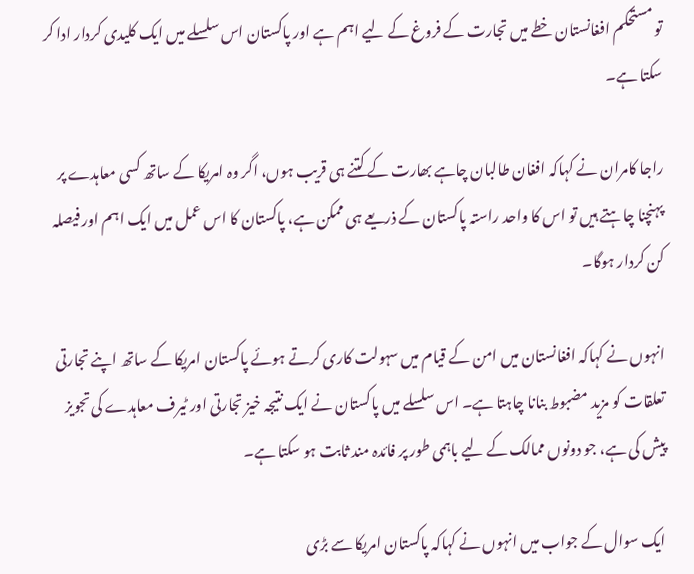تو مستحکم افغانستان خطے میں تجارت کے فروغ کے لیے اہم ہے اور پاکستان اس سلسلے میں ایک کلیدی کردار ادا کر سکتا ہے۔

راجا کامران نے کہاکہ افغان طالبان چاہے بھارت کے کتنے ہی قریب ہوں، اگر وہ امریکا کے ساتھ کسی معاہدے پر پہنچنا چاہتے ہیں تو اس کا واحد راستہ پاکستان کے ذریعے ہی ممکن ہے، پاکستان کا اس عمل میں ایک اہم اور فیصلہ کن کردار ہوگا۔

انہوں نے کہاکہ افغانستان میں امن کے قیام میں سہولت کاری کرتے ہوئے پاکستان امریکا کے ساتھ اپنے تجارتی تعلقات کو مزید مضبوط بنانا چاہتا ہے۔ اس سلسلے میں پاکستان نے ایک نتیجہ خیز تجارتی اور ٹیرف معاہدے کی تجویز پیش کی ہے، جو دونوں ممالک کے لیے باہمی طور پر فائدہ مند ثابت ہو سکتا ہے۔

ایک سوال کے جواب میں انہوں نے کہاکہ پاکستان امریکا سے بڑی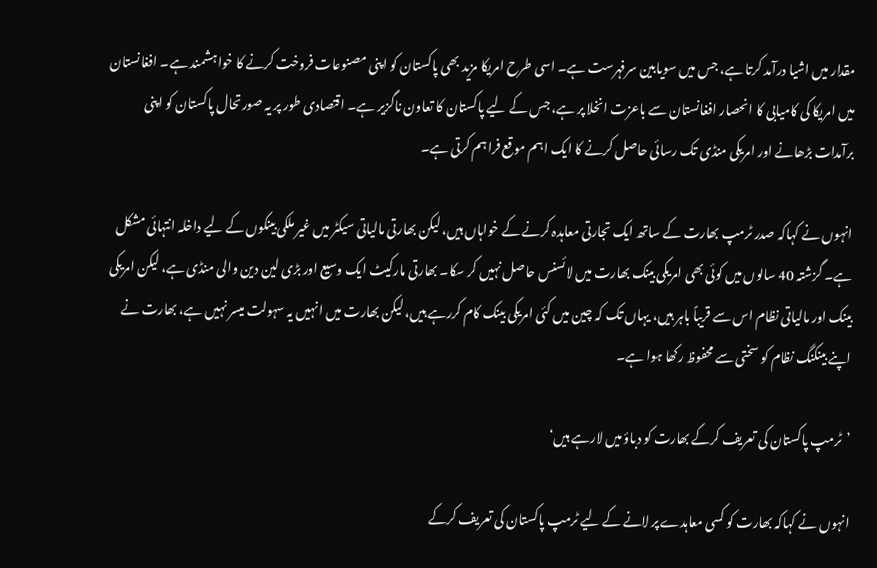مقدار میں اشیا درآمد کرتا ہے، جس میں سویابین سرفہرست ہے۔ اسی طرح امریکا مزید بھی پاکستان کو اپنی مصنوعات فروخت کرنے کا خواہشمند ہے۔ افغانستان میں امریکا کی کامیابی کا انحصار افغانستان سے باعزت انخلا پر ہے، جس کے لیے پاکستان کا تعاون ناگزیر ہے۔ اقتصادی طور پر یہ صورتحال پاکستان کو اپنی برآمدات بڑھانے اور امریکی منڈی تک رسائی حاصل کرنے کا ایک اہم موقع فراہم کرتی ہے۔

انہوں نے کہاکہ صدر ٹرمپ بھارت کے ساتھ ایک تجارتی معاہدہ کرنے کے خواہاں ہیں، لیکن بھارتی مالیاتی سیکٹر میں غیر ملکی بینکوں کے لیے داخلہ انتہائی مشکل ہے۔ گزشتہ 40 سالوں میں کوئی بھی امریکی بینک بھارت میں لائسنس حاصل نہیں کر سکا۔ بھارتی مارکیٹ ایک وسیع اور بڑی لین دین والی منڈی ہے، لیکن امریکی بینک اور مالیاتی نظام اس سے قریباً باہر ہیں، یہاں تک کہ چین میں کئی امریکی بینک کام کررہے ہیں، لیکن بھارت میں انہیں یہ سہولت میسر نہیں ہے، بھارت نے اپنے بینکنگ نظام کو سختی سے محفوظ رکھا ہوا ہے۔

’ٹرمپ پاکستان کی تعریف کرکے بھارت کو دباؤ میں لارہے ہیں‘

انہوں نے کہاکہ بھارت کو کسی معاہدے پر لانے کے لیے ٹرمپ پاکستان کی تعریف کرکے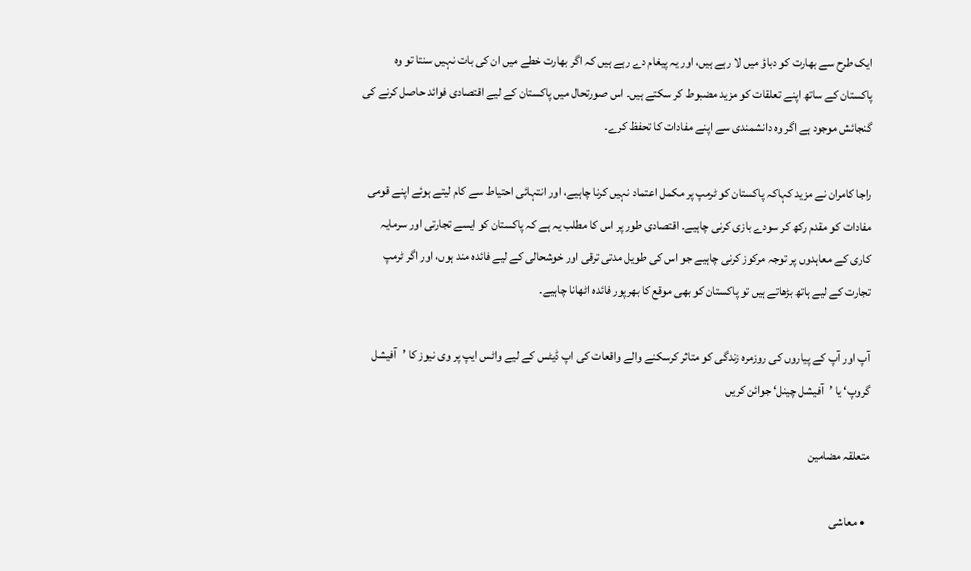ایک طرح سے بھارت کو دباؤ میں لا رہے ہیں، اور یہ پیغام دے رہے ہیں کہ اگر بھارت خطے میں ان کی بات نہیں سنتا تو وہ پاکستان کے ساتھ اپنے تعلقات کو مزید مضبوط کر سکتے ہیں۔ اس صورتحال میں پاکستان کے لیے اقتصادی فوائد حاصل کرنے کی گنجائش موجود ہے اگر وہ دانشمندی سے اپنے مفادات کا تحفظ کرے۔

راجا کامران نے مزید کہاکہ پاکستان کو ٹرمپ پر مکمل اعتماد نہیں کرنا چاہیے، اور انتہائی احتیاط سے کام لیتے ہوئے اپنے قومی مفادات کو مقدم رکھ کر سودے بازی کرنی چاہیے۔ اقتصادی طور پر اس کا مطلب یہ ہے کہ پاکستان کو ایسے تجارتی اور سرمایہ کاری کے معاہدوں پر توجہ مرکوز کرنی چاہیے جو اس کی طویل مدتی ترقی اور خوشحالی کے لیے فائدہ مند ہوں، اور اگر ٹرمپ تجارت کے لیے ہاتھ بڑھاتے ہیں تو پاکستان کو بھی موقع کا بھرپور فائدہ اٹھانا چاہیے۔

آپ اور آپ کے پیاروں کی روزمرہ زندگی کو متاثر کرسکنے والے واقعات کی اپ ڈیٹس کے لیے واٹس ایپ پر وی نیوز کا ’آفیشل گروپ‘ یا ’آفیشل چینل‘ جوائن کریں

متعلقہ مضامین

  • معاشی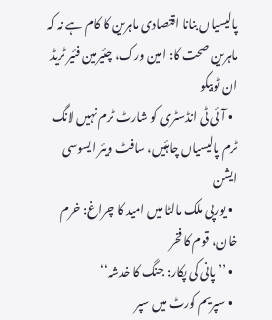پالیسیاں بنانا اقتصادی ماہرین کا کام ہے نہ کہ ماہرین صحت کا: امین ورک، چئیرمین فئیر ٹریڈ ان ٹوبیکو
  • آئی ٹی انڈسٹری کو شارٹ ٹرم نہیں لانگ ٹرم پالیسیاں چاہئیں، سافٹ ویئر ایسوسی ایشن
  • یورپی ملک مالٹا میں امید کا چراغ: خرم خان، قوم کا فخر
  • ’’پانی کی پکار: جنگ کا خدشہ‘‘
  • سپریم کورٹ میں سپر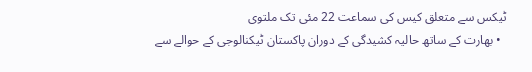ٹیکس سے متعلق کیس کی سماعت 22 مئی تک ملتوی
  • بھارت کے ساتھ حالیہ کشیدگی کے دوران پاکستان ٹیکنالوجی کے حوالے سے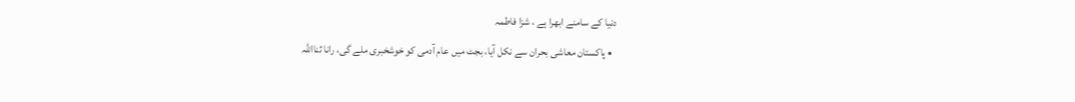دنیا کے سامنے ابھرا ہے ، شزا فاطمہ
  • پاکستان معاشی بحران سے نکل آیا، بجٹ میں عام آدمی کو خوشخبری ملے گی، رانا ثنااللہ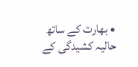• بھارت کے ساتھ حالیہ کشیدگی کے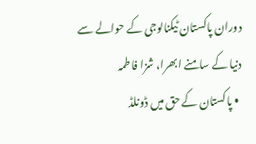دوران پاکستان ٹیکنالوجی کے حوالے سے دنیا کے سامنے ابھرا، شزا فاطمہ
  • پاکستان کے حق میں ڈونلڈ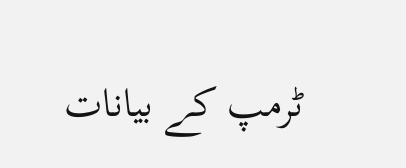ٹرمپ کے بیانات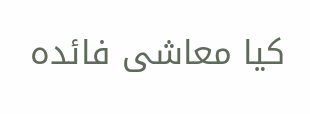کیا معاشی فائدہ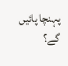پہنچا پائیں گے؟